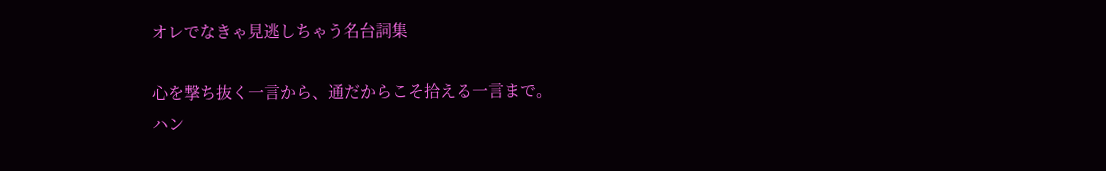オレでなきゃ見逃しちゃう名台詞集

心を撃ち抜く一言から、通だからこそ拾える一言まで。
ハン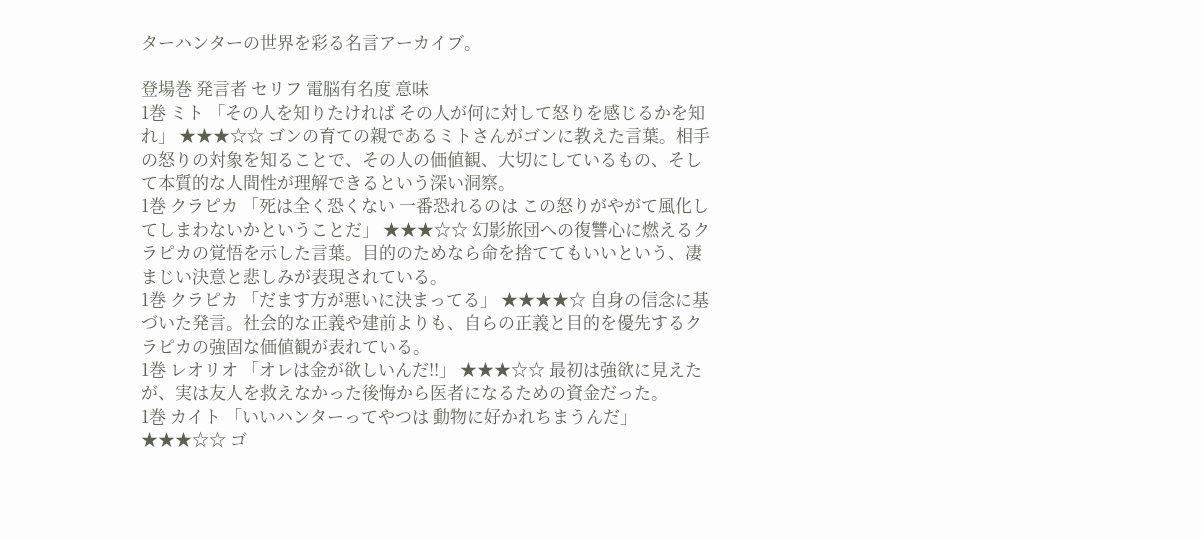ターハンターの世界を彩る名言アーカイブ。

登場巻 発言者 セリフ 電脳有名度 意味
1巻 ミト 「その人を知りたければ その人が何に対して怒りを感じるかを知れ」 ★★★☆☆ ゴンの育ての親であるミトさんがゴンに教えた言葉。相手の怒りの対象を知ることで、その人の価値観、大切にしているもの、そして本質的な人間性が理解できるという深い洞察。
1巻 クラピカ 「死は全く恐くない 一番恐れるのは この怒りがやがて風化してしまわないかということだ」 ★★★☆☆ 幻影旅団への復讐心に燃えるクラピカの覚悟を示した言葉。目的のためなら命を捨ててもいいという、凄まじい決意と悲しみが表現されている。
1巻 クラピカ 「だます方が悪いに決まってる」 ★★★★☆ 自身の信念に基づいた発言。社会的な正義や建前よりも、自らの正義と目的を優先するクラピカの強固な価値観が表れている。
1巻 レオリオ 「オレは金が欲しいんだ!!」 ★★★☆☆ 最初は強欲に見えたが、実は友人を救えなかった後悔から医者になるための資金だった。
1巻 カイト 「いいハンターってやつは 動物に好かれちまうんだ」 ★★★☆☆ ゴ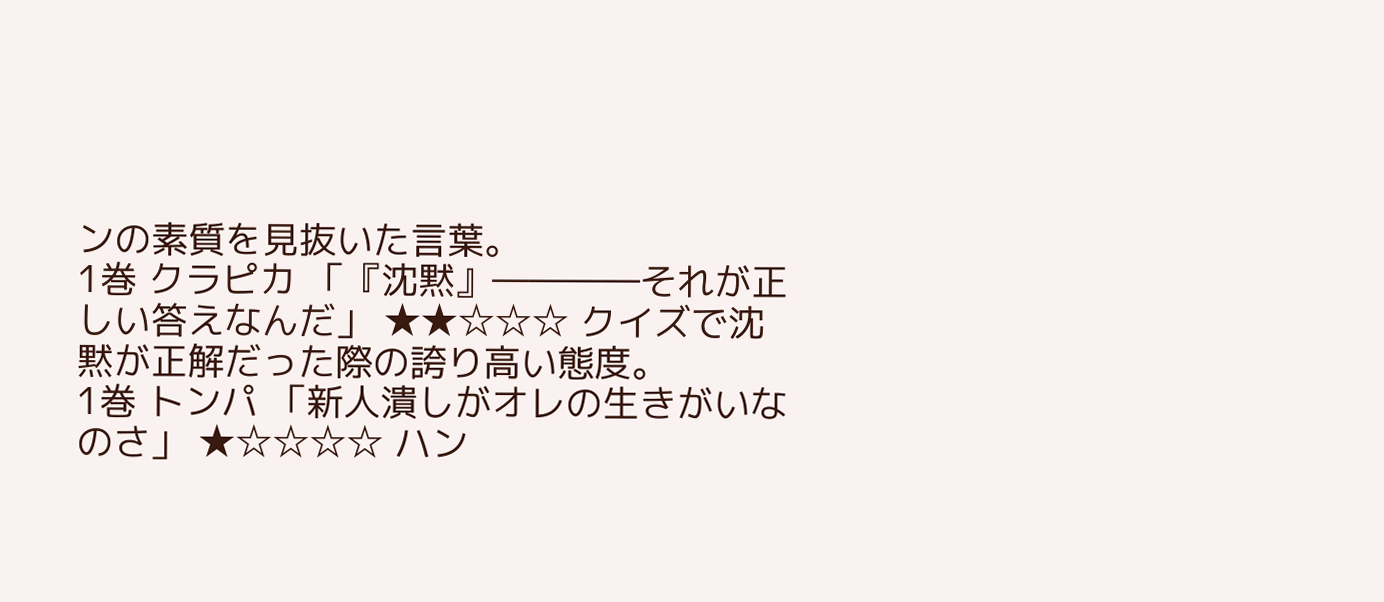ンの素質を見抜いた言葉。
1巻 クラピカ 「『沈黙』――――それが正しい答えなんだ」 ★★☆☆☆ クイズで沈黙が正解だった際の誇り高い態度。
1巻 トンパ 「新人潰しがオレの生きがいなのさ」 ★☆☆☆☆ ハン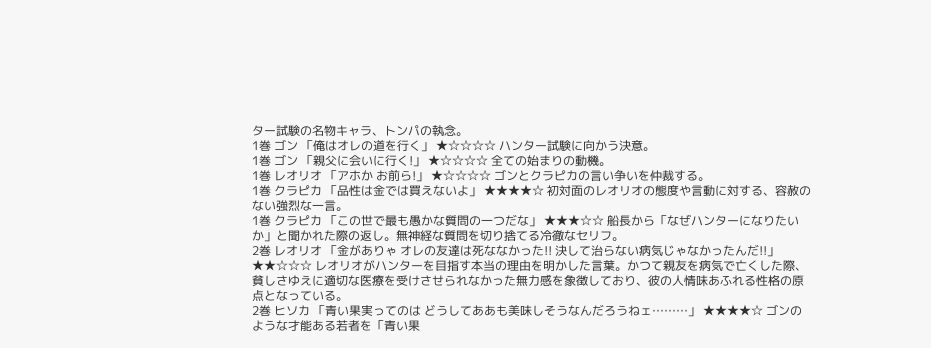ター試験の名物キャラ、トンパの執念。
1巻 ゴン 「俺はオレの道を行く」 ★☆☆☆☆ ハンター試験に向かう決意。
1巻 ゴン 「親父に会いに行く!」 ★☆☆☆☆ 全ての始まりの動機。
1巻 レオリオ 「アホか お前ら!」 ★☆☆☆☆ ゴンとクラピカの言い争いを仲裁する。
1巻 クラピカ 「品性は金では買えないよ」 ★★★★☆ 初対面のレオリオの態度や言動に対する、容赦のない強烈な一言。
1巻 クラピカ 「この世で最も愚かな質問の一つだな」 ★★★☆☆ 船長から「なぜハンターになりたいか」と聞かれた際の返し。無神経な質問を切り捨てる冷徹なセリフ。
2巻 レオリオ 「金がありゃ オレの友達は死ななかった!! 決して治らない病気じゃなかったんだ!!」 ★★☆☆☆ レオリオがハンターを目指す本当の理由を明かした言葉。かつて親友を病気で亡くした際、貧しさゆえに適切な医療を受けさせられなかった無力感を象徴しており、彼の人情味あふれる性格の原点となっている。
2巻 ヒソカ 「青い果実ってのは どうしてああも美味しそうなんだろうねェ………」 ★★★★☆ ゴンのような才能ある若者を「青い果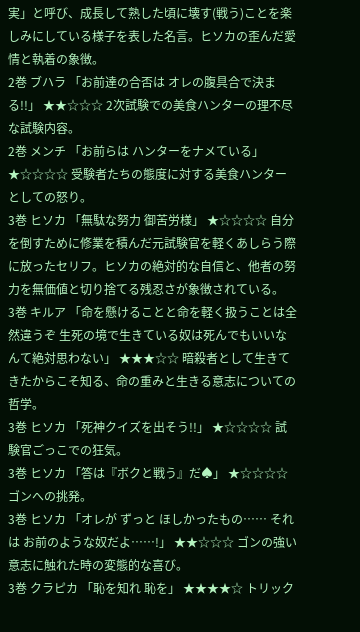実」と呼び、成長して熟した頃に壊す(戦う)ことを楽しみにしている様子を表した名言。ヒソカの歪んだ愛情と執着の象徴。
2巻 ブハラ 「お前達の合否は オレの腹具合で決まる!!」 ★★☆☆☆ 2次試験での美食ハンターの理不尽な試験内容。
2巻 メンチ 「お前らは ハンターをナメている」 ★☆☆☆☆ 受験者たちの態度に対する美食ハンターとしての怒り。
3巻 ヒソカ 「無駄な努力 御苦労様」 ★☆☆☆☆ 自分を倒すために修業を積んだ元試験官を軽くあしらう際に放ったセリフ。ヒソカの絶対的な自信と、他者の努力を無価値と切り捨てる残忍さが象徴されている。
3巻 キルア 「命を懸けることと命を軽く扱うことは全然違うぞ 生死の境で生きている奴は死んでもいいなんて絶対思わない」 ★★★☆☆ 暗殺者として生きてきたからこそ知る、命の重みと生きる意志についての哲学。
3巻 ヒソカ 「死神クイズを出そう!!」 ★☆☆☆☆ 試験官ごっこでの狂気。
3巻 ヒソカ 「答は『ボクと戦う』だ♠」 ★☆☆☆☆ ゴンへの挑発。
3巻 ヒソカ 「オレが ずっと ほしかったもの…… それは お前のような奴だよ……!」 ★★☆☆☆ ゴンの強い意志に触れた時の変態的な喜び。
3巻 クラピカ 「恥を知れ 恥を」 ★★★★☆ トリック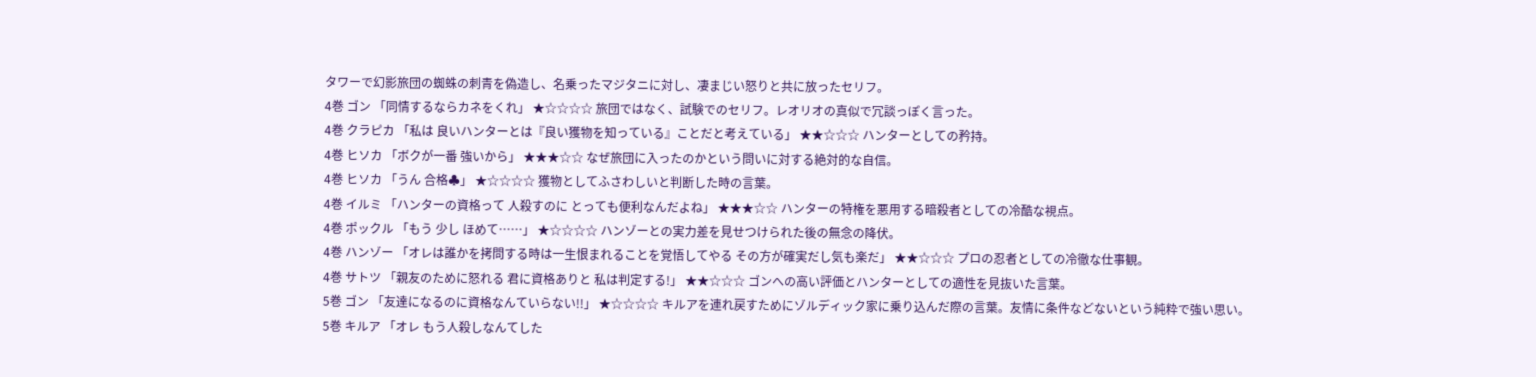タワーで幻影旅団の蜘蛛の刺青を偽造し、名乗ったマジタニに対し、凄まじい怒りと共に放ったセリフ。
4巻 ゴン 「同情するならカネをくれ」 ★☆☆☆☆ 旅団ではなく、試験でのセリフ。レオリオの真似で冗談っぽく言った。
4巻 クラピカ 「私は 良いハンターとは『良い獲物を知っている』ことだと考えている」 ★★☆☆☆ ハンターとしての矜持。
4巻 ヒソカ 「ボクが一番 強いから」 ★★★☆☆ なぜ旅団に入ったのかという問いに対する絶対的な自信。
4巻 ヒソカ 「うん 合格♣」 ★☆☆☆☆ 獲物としてふさわしいと判断した時の言葉。
4巻 イルミ 「ハンターの資格って 人殺すのに とっても便利なんだよね」 ★★★☆☆ ハンターの特権を悪用する暗殺者としての冷酷な視点。
4巻 ポックル 「もう 少し ほめて……」 ★☆☆☆☆ ハンゾーとの実力差を見せつけられた後の無念の降伏。
4巻 ハンゾー 「オレは誰かを拷問する時は一生恨まれることを覚悟してやる その方が確実だし気も楽だ」 ★★☆☆☆ プロの忍者としての冷徹な仕事観。
4巻 サトツ 「親友のために怒れる 君に資格ありと 私は判定する!」 ★★☆☆☆ ゴンへの高い評価とハンターとしての適性を見抜いた言葉。
5巻 ゴン 「友達になるのに資格なんていらない!!」 ★☆☆☆☆ キルアを連れ戻すためにゾルディック家に乗り込んだ際の言葉。友情に条件などないという純粋で強い思い。
5巻 キルア 「オレ もう人殺しなんてした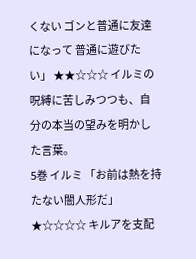くない ゴンと普通に友達になって 普通に遊びたい」 ★★☆☆☆ イルミの呪縛に苦しみつつも、自分の本当の望みを明かした言葉。
5巻 イルミ 「お前は熱を持たない闇人形だ」 ★☆☆☆☆ キルアを支配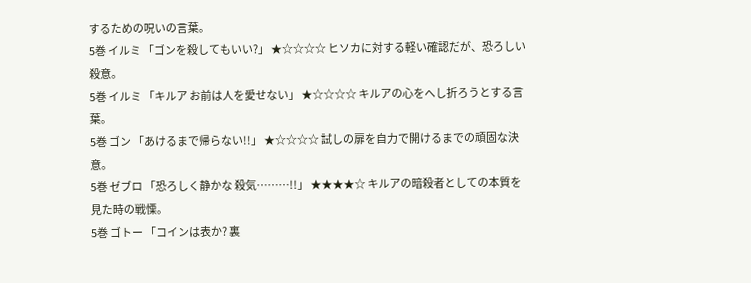するための呪いの言葉。
5巻 イルミ 「ゴンを殺してもいい?」 ★☆☆☆☆ ヒソカに対する軽い確認だが、恐ろしい殺意。
5巻 イルミ 「キルア お前は人を愛せない」 ★☆☆☆☆ キルアの心をへし折ろうとする言葉。
5巻 ゴン 「あけるまで帰らない!!」 ★☆☆☆☆ 試しの扉を自力で開けるまでの頑固な決意。
5巻 ゼブロ 「恐ろしく静かな 殺気………!!」 ★★★★☆ キルアの暗殺者としての本質を見た時の戦慄。
5巻 ゴトー 「コインは表か? 裏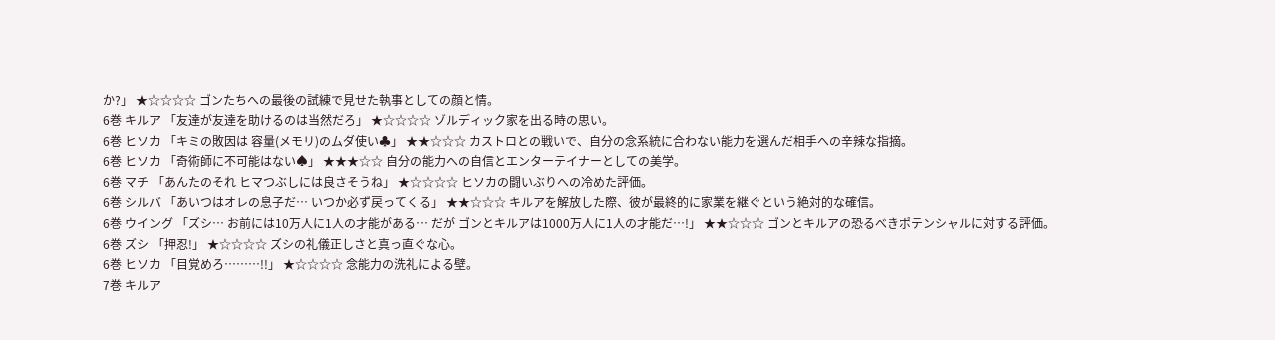か?」 ★☆☆☆☆ ゴンたちへの最後の試練で見せた執事としての顔と情。
6巻 キルア 「友達が友達を助けるのは当然だろ」 ★☆☆☆☆ ゾルディック家を出る時の思い。
6巻 ヒソカ 「キミの敗因は 容量(メモリ)のムダ使い♣」 ★★☆☆☆ カストロとの戦いで、自分の念系統に合わない能力を選んだ相手への辛辣な指摘。
6巻 ヒソカ 「奇術師に不可能はない♠」 ★★★☆☆ 自分の能力への自信とエンターテイナーとしての美学。
6巻 マチ 「あんたのそれ ヒマつぶしには良さそうね」 ★☆☆☆☆ ヒソカの闘いぶりへの冷めた評価。
6巻 シルバ 「あいつはオレの息子だ… いつか必ず戻ってくる」 ★★☆☆☆ キルアを解放した際、彼が最終的に家業を継ぐという絶対的な確信。
6巻 ウイング 「ズシ… お前には10万人に1人の才能がある… だが ゴンとキルアは1000万人に1人の才能だ…!」 ★★☆☆☆ ゴンとキルアの恐るべきポテンシャルに対する評価。
6巻 ズシ 「押忍!」 ★☆☆☆☆ ズシの礼儀正しさと真っ直ぐな心。
6巻 ヒソカ 「目覚めろ………!!」 ★☆☆☆☆ 念能力の洗礼による壁。
7巻 キルア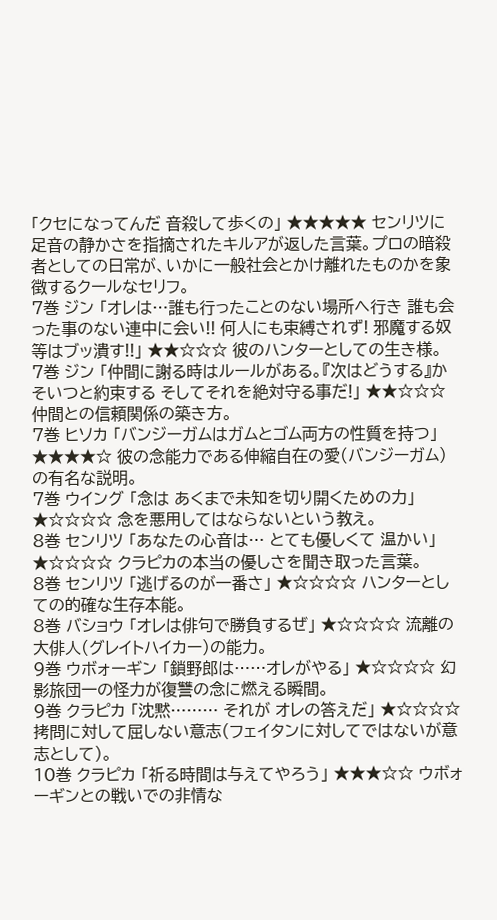「クセになってんだ 音殺して歩くの」 ★★★★★ センリツに足音の静かさを指摘されたキルアが返した言葉。プロの暗殺者としての日常が、いかに一般社会とかけ離れたものかを象徴するクールなセリフ。
7巻 ジン 「オレは…誰も行ったことのない場所へ行き 誰も会った事のない連中に会い!! 何人にも束縛されず! 邪魔する奴等はブッ潰す!!」 ★★☆☆☆ 彼のハンターとしての生き様。
7巻 ジン 「仲間に謝る時はルールがある。『次はどうする』かそいつと約束する そしてそれを絶対守る事だ!」 ★★☆☆☆ 仲間との信頼関係の築き方。
7巻 ヒソカ 「バンジーガムはガムとゴム両方の性質を持つ」 ★★★★☆ 彼の念能力である伸縮自在の愛(バンジーガム)の有名な説明。
7巻 ウイング 「念は あくまで未知を切り開くための力」 ★☆☆☆☆ 念を悪用してはならないという教え。
8巻 センリツ 「あなたの心音は… とても優しくて 温かい」 ★☆☆☆☆ クラピカの本当の優しさを聞き取った言葉。
8巻 センリツ 「逃げるのが一番さ」 ★☆☆☆☆ ハンターとしての的確な生存本能。
8巻 バショウ 「オレは俳句で勝負するぜ」 ★☆☆☆☆ 流離の大俳人(グレイトハイカー)の能力。
9巻 ウボォーギン 「鎖野郎は……オレがやる」 ★☆☆☆☆ 幻影旅団一の怪力が復讐の念に燃える瞬間。
9巻 クラピカ 「沈黙……… それが オレの答えだ」 ★☆☆☆☆ 拷問に対して屈しない意志(フェイタンに対してではないが意志として)。
10巻 クラピカ 「祈る時間は与えてやろう」 ★★★☆☆ ウボォーギンとの戦いでの非情な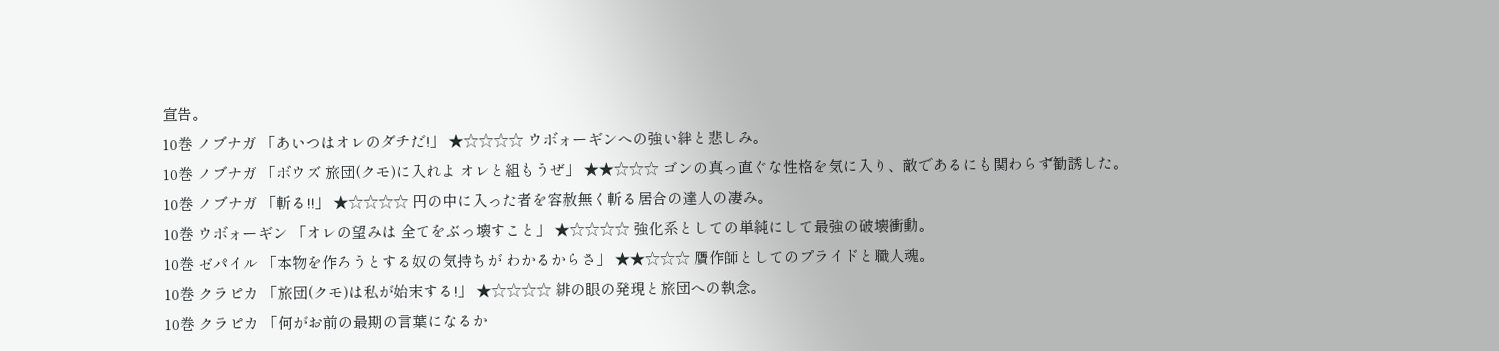宣告。
10巻 ノブナガ 「あいつはオレのダチだ!」 ★☆☆☆☆ ウボォーギンへの強い絆と悲しみ。
10巻 ノブナガ 「ボウズ 旅団(クモ)に入れよ オレと組もうぜ」 ★★☆☆☆ ゴンの真っ直ぐな性格を気に入り、敵であるにも関わらず勧誘した。
10巻 ノブナガ 「斬る!!」 ★☆☆☆☆ 円の中に入った者を容赦無く斬る居合の達人の凄み。
10巻 ウボォーギン 「オレの望みは 全てをぶっ壊すこと」 ★☆☆☆☆ 強化系としての単純にして最強の破壊衝動。
10巻 ゼパイル 「本物を作ろうとする奴の気持ちが わかるからさ」 ★★☆☆☆ 贋作師としてのプライドと職人魂。
10巻 クラピカ 「旅団(クモ)は私が始末する!」 ★☆☆☆☆ 緋の眼の発現と旅団への執念。
10巻 クラピカ 「何がお前の最期の言葉になるか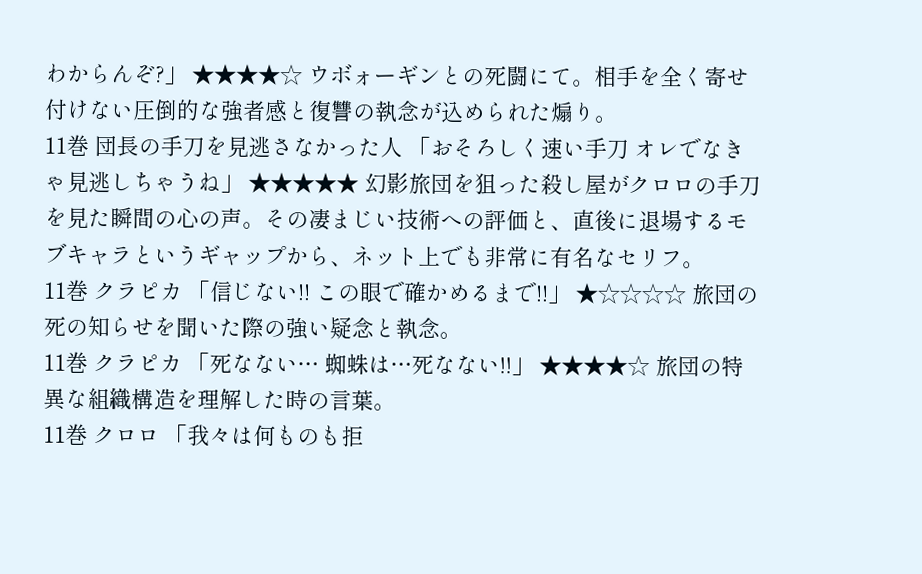わからんぞ?」 ★★★★☆ ウボォーギンとの死闘にて。相手を全く寄せ付けない圧倒的な強者感と復讐の執念が込められた煽り。
11巻 団長の手刀を見逃さなかった人 「おそろしく速い手刀 オレでなきゃ見逃しちゃうね」 ★★★★★ 幻影旅団を狙った殺し屋がクロロの手刀を見た瞬間の心の声。その凄まじい技術への評価と、直後に退場するモブキャラというギャップから、ネット上でも非常に有名なセリフ。
11巻 クラピカ 「信じない!! この眼で確かめるまで!!」 ★☆☆☆☆ 旅団の死の知らせを聞いた際の強い疑念と執念。
11巻 クラピカ 「死なない… 蜘蛛は…死なない!!」 ★★★★☆ 旅団の特異な組織構造を理解した時の言葉。
11巻 クロロ 「我々は何ものも拒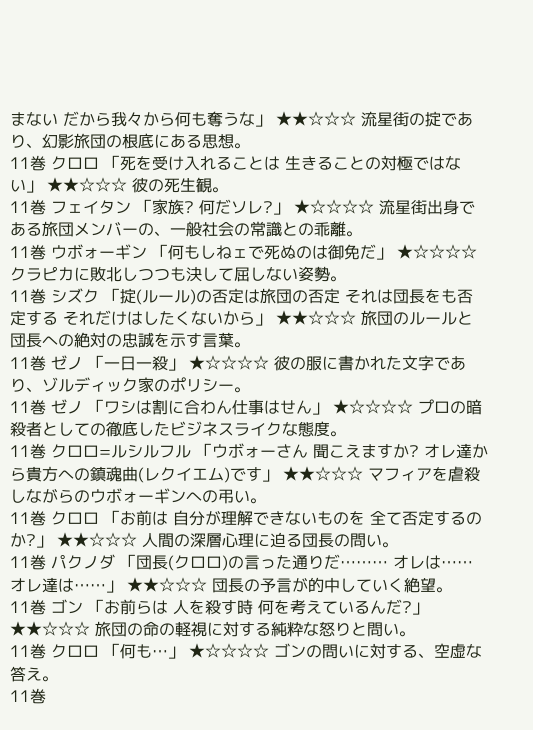まない だから我々から何も奪うな」 ★★☆☆☆ 流星街の掟であり、幻影旅団の根底にある思想。
11巻 クロロ 「死を受け入れることは 生きることの対極ではない」 ★★☆☆☆ 彼の死生観。
11巻 フェイタン 「家族? 何だソレ?」 ★☆☆☆☆ 流星街出身である旅団メンバーの、一般社会の常識との乖離。
11巻 ウボォーギン 「何もしねェで死ぬのは御免だ」 ★☆☆☆☆ クラピカに敗北しつつも決して屈しない姿勢。
11巻 シズク 「掟(ルール)の否定は旅団の否定 それは団長をも否定する それだけはしたくないから」 ★★☆☆☆ 旅団のルールと団長への絶対の忠誠を示す言葉。
11巻 ゼノ 「一日一殺」 ★☆☆☆☆ 彼の服に書かれた文字であり、ゾルディック家のポリシー。
11巻 ゼノ 「ワシは割に合わん仕事はせん」 ★☆☆☆☆ プロの暗殺者としての徹底したビジネスライクな態度。
11巻 クロロ=ルシルフル 「ウボォーさん 聞こえますか? オレ達から貴方への鎮魂曲(レクイエム)です」 ★★☆☆☆ マフィアを虐殺しながらのウボォーギンへの弔い。
11巻 クロロ 「お前は 自分が理解できないものを 全て否定するのか?」 ★★☆☆☆ 人間の深層心理に迫る団長の問い。
11巻 パクノダ 「団長(クロロ)の言った通りだ……… オレは……オレ達は……」 ★★☆☆☆ 団長の予言が的中していく絶望。
11巻 ゴン 「お前らは 人を殺す時 何を考えているんだ?」 ★★☆☆☆ 旅団の命の軽視に対する純粋な怒りと問い。
11巻 クロロ 「何も…」 ★☆☆☆☆ ゴンの問いに対する、空虚な答え。
11巻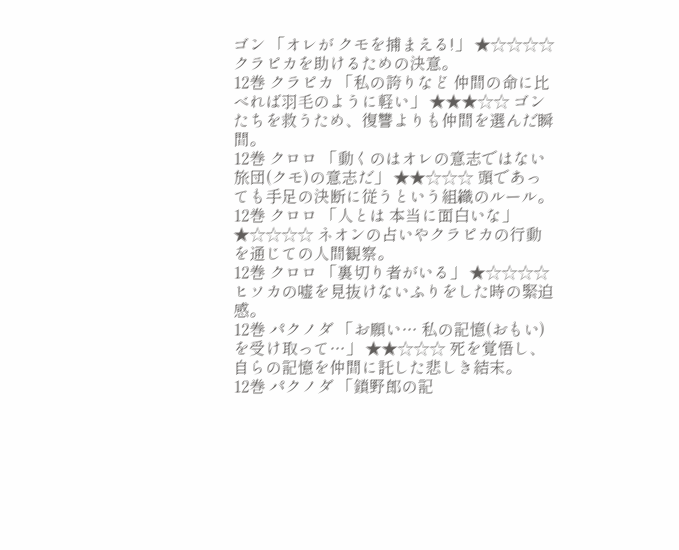ゴン 「オレが クモを捕まえる!」 ★☆☆☆☆ クラピカを助けるための決意。
12巻 クラピカ 「私の誇りなど 仲間の命に比べれば羽毛のように軽い」 ★★★☆☆ ゴンたちを救うため、復讐よりも仲間を選んだ瞬間。
12巻 クロロ 「動くのはオレの意志ではない 旅団(クモ)の意志だ」 ★★☆☆☆ 頭であっても手足の決断に従うという組織のルール。
12巻 クロロ 「人とは 本当に面白いな」 ★☆☆☆☆ ネオンの占いやクラピカの行動を通じての人間観察。
12巻 クロロ 「裏切り者がいる」 ★☆☆☆☆ ヒソカの嘘を見抜けないふりをした時の緊迫感。
12巻 パクノダ 「お願い… 私の記憶(おもい)を受け取って…」 ★★☆☆☆ 死を覚悟し、自らの記憶を仲間に託した悲しき結末。
12巻 パクノダ 「鎖野郎の記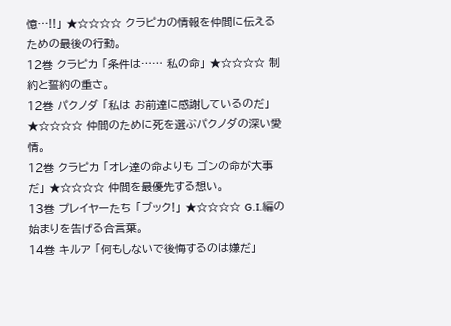憶…!!」 ★☆☆☆☆ クラピカの情報を仲間に伝えるための最後の行動。
12巻 クラピカ 「条件は…… 私の命」 ★☆☆☆☆ 制約と誓約の重さ。
12巻 パクノダ 「私は お前達に感謝しているのだ」 ★☆☆☆☆ 仲間のために死を選ぶパクノダの深い愛情。
12巻 クラピカ 「オレ達の命よりも ゴンの命が大事だ」 ★☆☆☆☆ 仲間を最優先する想い。
13巻 プレイヤーたち 「ブック!」 ★☆☆☆☆ G.I.編の始まりを告げる合言葉。
14巻 キルア 「何もしないで後悔するのは嫌だ」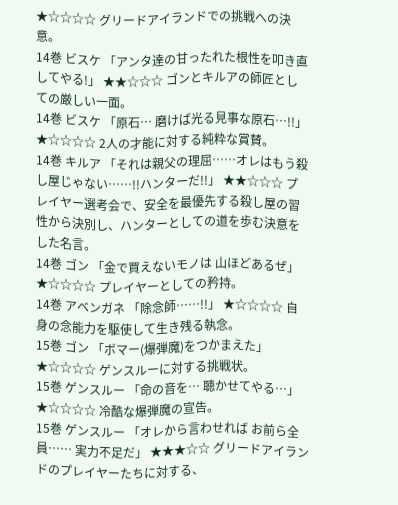★☆☆☆☆ グリードアイランドでの挑戦への決意。
14巻 ビスケ 「アンタ達の甘ったれた根性を叩き直してやる!」 ★★☆☆☆ ゴンとキルアの師匠としての厳しい一面。
14巻 ビスケ 「原石… 磨けば光る見事な原石…!!」 ★☆☆☆☆ 2人の才能に対する純粋な賞賛。
14巻 キルア 「それは親父の理屈……オレはもう殺し屋じゃない……!!ハンターだ!!」 ★★☆☆☆ プレイヤー選考会で、安全を最優先する殺し屋の習性から決別し、ハンターとしての道を歩む決意をした名言。
14巻 ゴン 「金で買えないモノは 山ほどあるぜ」 ★☆☆☆☆ プレイヤーとしての矜持。
14巻 アベンガネ 「除念師……!!」 ★☆☆☆☆ 自身の念能力を駆使して生き残る執念。
15巻 ゴン 「ボマー(爆弾魔)をつかまえた」 ★☆☆☆☆ ゲンスルーに対する挑戦状。
15巻 ゲンスルー 「命の音を… 聴かせてやる…」 ★☆☆☆☆ 冷酷な爆弾魔の宣告。
15巻 ゲンスルー 「オレから言わせれば お前ら全員…… 実力不足だ」 ★★★☆☆ グリードアイランドのプレイヤーたちに対する、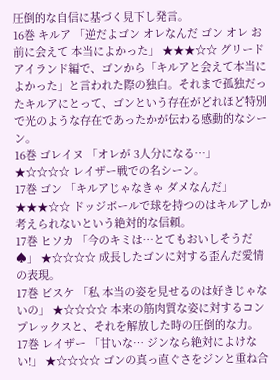圧倒的な自信に基づく見下し発言。
16巻 キルア 「逆だよゴン オレなんだ ゴン オレ お前に会えて 本当によかった」 ★★★☆☆ グリードアイランド編で、ゴンから「キルアと会えて本当によかった」と言われた際の独白。それまで孤独だったキルアにとって、ゴンという存在がどれほど特別で光のような存在であったかが伝わる感動的なシーン。
16巻 ゴレイヌ 「オレが 3人分になる…」 ★☆☆☆☆ レイザー戦での名シーン。
17巻 ゴン 「キルアじゃなきゃ ダメなんだ」 ★★★☆☆ ドッジボールで球を持つのはキルアしか考えられないという絶対的な信頼。
17巻 ヒソカ 「今のキミは…とてもおいしそうだ♠」 ★☆☆☆☆ 成長したゴンに対する歪んだ愛情の表現。
17巻 ビスケ 「私 本当の姿を見せるのは好きじゃないの」 ★☆☆☆☆ 本来の筋肉質な姿に対するコンプレックスと、それを解放した時の圧倒的な力。
17巻 レイザー 「甘いな… ジンなら絶対によけない!」 ★☆☆☆☆ ゴンの真っ直ぐさをジンと重ね合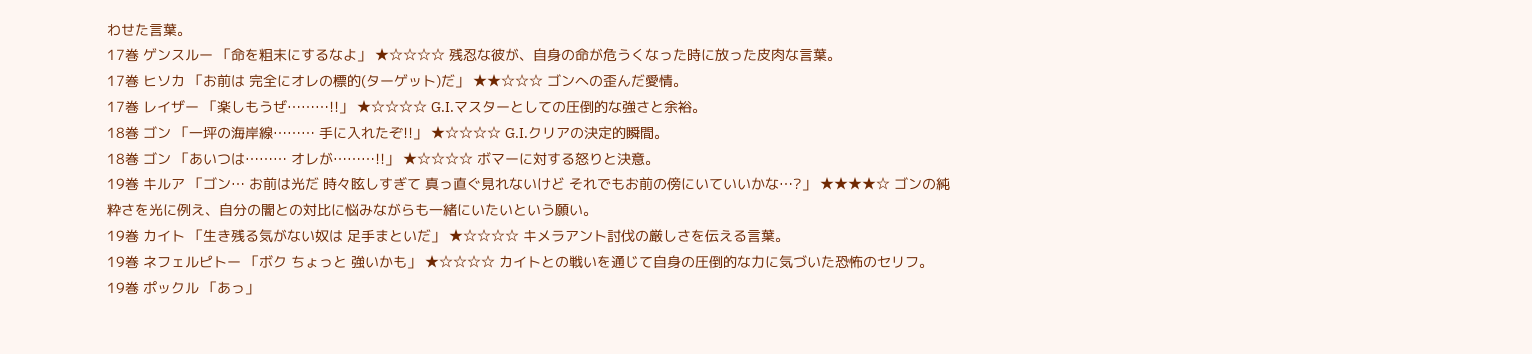わせた言葉。
17巻 ゲンスルー 「命を粗末にするなよ」 ★☆☆☆☆ 残忍な彼が、自身の命が危うくなった時に放った皮肉な言葉。
17巻 ヒソカ 「お前は 完全にオレの標的(ターゲット)だ」 ★★☆☆☆ ゴンへの歪んだ愛情。
17巻 レイザー 「楽しもうぜ………!!」 ★☆☆☆☆ G.I.マスターとしての圧倒的な強さと余裕。
18巻 ゴン 「一坪の海岸線……… 手に入れたぞ!!」 ★☆☆☆☆ G.I.クリアの決定的瞬間。
18巻 ゴン 「あいつは……… オレが………!!」 ★☆☆☆☆ ボマーに対する怒りと決意。
19巻 キルア 「ゴン… お前は光だ 時々眩しすぎて 真っ直ぐ見れないけど それでもお前の傍にいていいかな…?」 ★★★★☆ ゴンの純粋さを光に例え、自分の闇との対比に悩みながらも一緒にいたいという願い。
19巻 カイト 「生き残る気がない奴は 足手まといだ」 ★☆☆☆☆ キメラアント討伐の厳しさを伝える言葉。
19巻 ネフェルピトー 「ボク ちょっと 強いかも」 ★☆☆☆☆ カイトとの戦いを通じて自身の圧倒的な力に気づいた恐怖のセリフ。
19巻 ポックル 「あっ」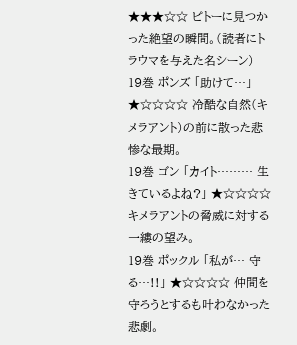★★★☆☆ ピトーに見つかった絶望の瞬間。(読者にトラウマを与えた名シーン)
19巻 ポンズ 「助けて…」 ★☆☆☆☆ 冷酷な自然(キメラアント)の前に散った悲惨な最期。
19巻 ゴン 「カイト……… 生きているよね?」 ★☆☆☆☆ キメラアントの脅威に対する一縷の望み。
19巻 ポックル 「私が… 守る…!!」 ★☆☆☆☆ 仲間を守ろうとするも叶わなかった悲劇。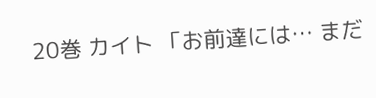20巻 カイト 「お前達には… まだ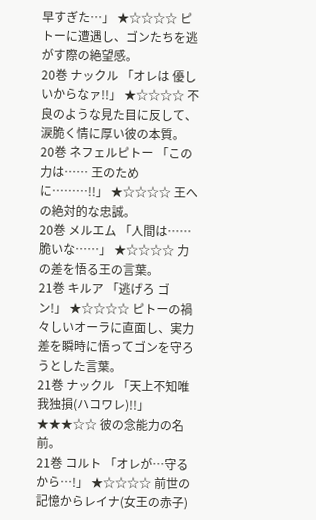早すぎた…」 ★☆☆☆☆ ピトーに遭遇し、ゴンたちを逃がす際の絶望感。
20巻 ナックル 「オレは 優しいからなァ!!」 ★☆☆☆☆ 不良のような見た目に反して、涙脆く情に厚い彼の本質。
20巻 ネフェルピトー 「この力は…… 王のために………!!」 ★☆☆☆☆ 王への絶対的な忠誠。
20巻 メルエム 「人間は…… 脆いな……」 ★☆☆☆☆ 力の差を悟る王の言葉。
21巻 キルア 「逃げろ ゴン!」 ★☆☆☆☆ ピトーの禍々しいオーラに直面し、実力差を瞬時に悟ってゴンを守ろうとした言葉。
21巻 ナックル 「天上不知唯我独損(ハコワレ)!!」 ★★★☆☆ 彼の念能力の名前。
21巻 コルト 「オレが…守るから…!」 ★☆☆☆☆ 前世の記憶からレイナ(女王の赤子)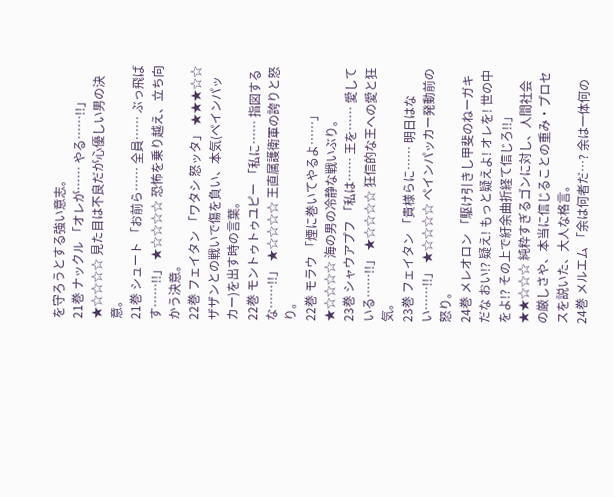を守ろうとする強い意志。
21巻 ナックル 「オレが…… やる……!!」 ★☆☆☆☆ 見た目は不良だが心優しい男の決意。
21巻 シュート 「お前ら…… 全員…… ぶっ飛ばす……!!」 ★☆☆☆☆ 恐怖を乗り越え、立ち向かう決意。
22巻 フェイタン 「ワタシ 怒ッタ」 ★★★☆☆ ザザンとの戦いで傷を負い、本気(ペインパッカー)を出す時の言葉。
22巻 モントゥトゥユピー 「私に…… 指図するな……!!」 ★☆☆☆☆ 王直属護衛軍の誇りと怒り。
22巻 モラウ 「煙に巻いてやるよ……」 ★☆☆☆☆ 海の男の冷静な戦いぶり。
23巻 シャウアプフ 「私は…… 王を…… 愛している……!!」 ★☆☆☆☆ 狂信的な王への愛と狂気。
23巻 フェイタン 「貴様らに…… 明日はない……!!」 ★☆☆☆☆ ペインパッカー発動前の怒り。
24巻 メレオロン 「駆け引きし甲斐のねーガキだな おい!? 疑え! もっと疑えよ! オレを! 世の中をよ!? その上で紆余曲折経て信じろ!!」 ★★☆☆☆ 純粋すぎるゴンに対し、人間社会の厳しさや、本当に信じることの重み・プロセスを説いた、大人な格言。
24巻 メルエム 「余は何者だ…? 余は一体何の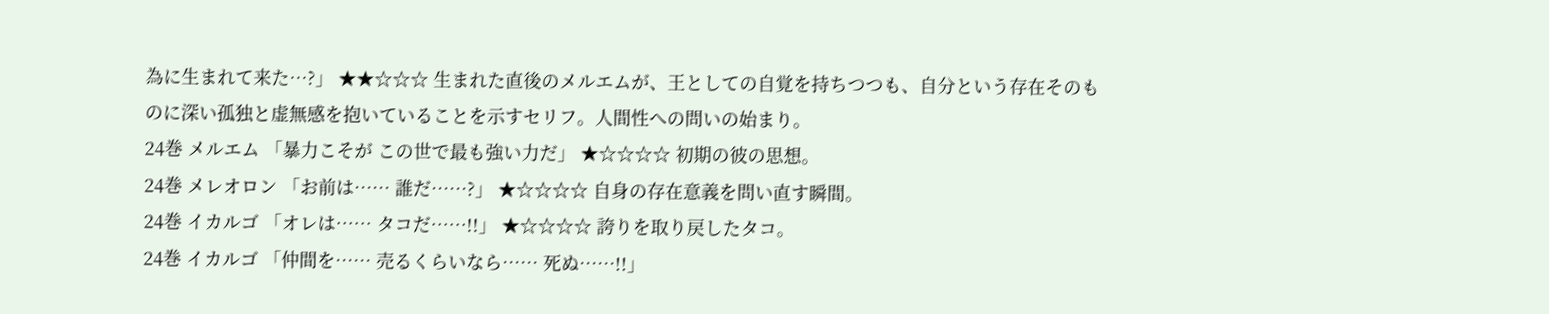為に生まれて来た…?」 ★★☆☆☆ 生まれた直後のメルエムが、王としての自覚を持ちつつも、自分という存在そのものに深い孤独と虚無感を抱いていることを示すセリフ。人間性への問いの始まり。
24巻 メルエム 「暴力こそが この世で最も強い力だ」 ★☆☆☆☆ 初期の彼の思想。
24巻 メレオロン 「お前は…… 誰だ……?」 ★☆☆☆☆ 自身の存在意義を問い直す瞬間。
24巻 イカルゴ 「オレは…… タコだ……!!」 ★☆☆☆☆ 誇りを取り戻したタコ。
24巻 イカルゴ 「仲間を…… 売るくらいなら…… 死ぬ……!!」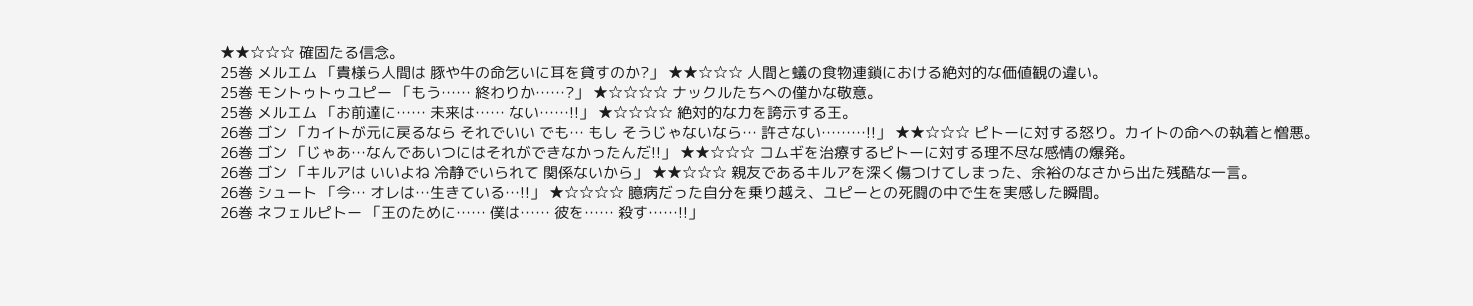★★☆☆☆ 確固たる信念。
25巻 メルエム 「貴様ら人間は 豚や牛の命乞いに耳を貸すのか?」 ★★☆☆☆ 人間と蟻の食物連鎖における絶対的な価値観の違い。
25巻 モントゥトゥユピー 「もう…… 終わりか……?」 ★☆☆☆☆ ナックルたちへの僅かな敬意。
25巻 メルエム 「お前達に…… 未来は…… ない……!!」 ★☆☆☆☆ 絶対的な力を誇示する王。
26巻 ゴン 「カイトが元に戻るなら それでいい でも… もし そうじゃないなら… 許さない………!!」 ★★☆☆☆ ピトーに対する怒り。カイトの命への執着と憎悪。
26巻 ゴン 「じゃあ…なんであいつにはそれができなかったんだ!!」 ★★☆☆☆ コムギを治療するピトーに対する理不尽な感情の爆発。
26巻 ゴン 「キルアは いいよね 冷静でいられて 関係ないから」 ★★☆☆☆ 親友であるキルアを深く傷つけてしまった、余裕のなさから出た残酷な一言。
26巻 シュート 「今… オレは…生きている…!!」 ★☆☆☆☆ 臆病だった自分を乗り越え、ユピーとの死闘の中で生を実感した瞬間。
26巻 ネフェルピトー 「王のために…… 僕は…… 彼を…… 殺す……!!」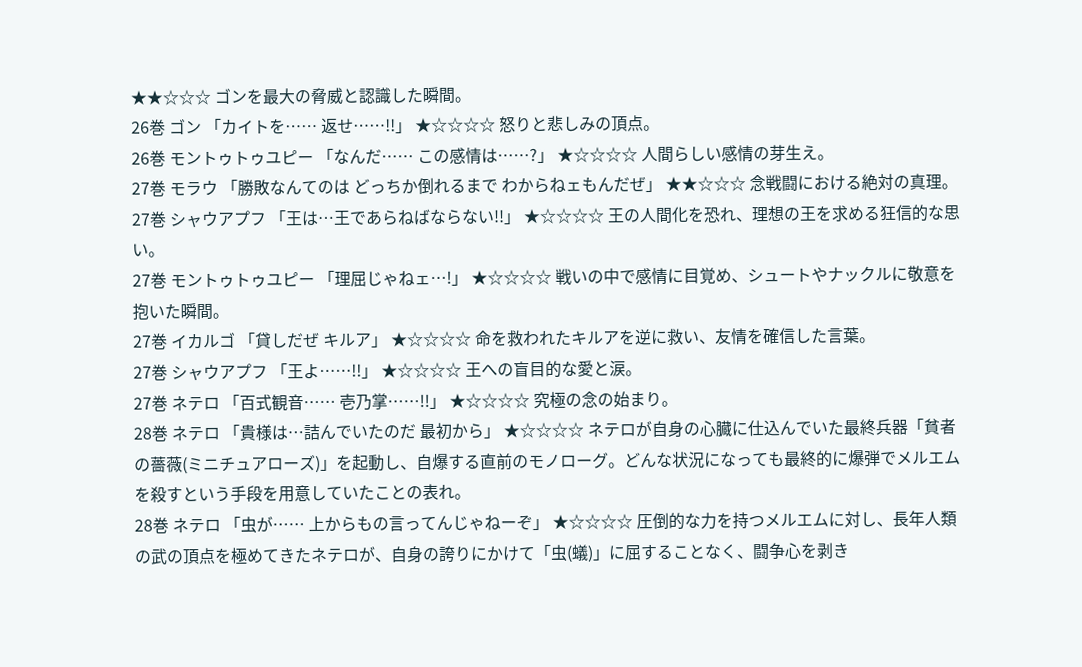★★☆☆☆ ゴンを最大の脅威と認識した瞬間。
26巻 ゴン 「カイトを…… 返せ……!!」 ★☆☆☆☆ 怒りと悲しみの頂点。
26巻 モントゥトゥユピー 「なんだ…… この感情は……?」 ★☆☆☆☆ 人間らしい感情の芽生え。
27巻 モラウ 「勝敗なんてのは どっちか倒れるまで わからねェもんだぜ」 ★★☆☆☆ 念戦闘における絶対の真理。
27巻 シャウアプフ 「王は…王であらねばならない!!」 ★☆☆☆☆ 王の人間化を恐れ、理想の王を求める狂信的な思い。
27巻 モントゥトゥユピー 「理屈じゃねェ…!」 ★☆☆☆☆ 戦いの中で感情に目覚め、シュートやナックルに敬意を抱いた瞬間。
27巻 イカルゴ 「貸しだぜ キルア」 ★☆☆☆☆ 命を救われたキルアを逆に救い、友情を確信した言葉。
27巻 シャウアプフ 「王よ……!!」 ★☆☆☆☆ 王への盲目的な愛と涙。
27巻 ネテロ 「百式観音…… 壱乃掌……!!」 ★☆☆☆☆ 究極の念の始まり。
28巻 ネテロ 「貴様は…詰んでいたのだ 最初から」 ★☆☆☆☆ ネテロが自身の心臓に仕込んでいた最終兵器「貧者の薔薇(ミニチュアローズ)」を起動し、自爆する直前のモノローグ。どんな状況になっても最終的に爆弾でメルエムを殺すという手段を用意していたことの表れ。
28巻 ネテロ 「虫が…… 上からもの言ってんじゃねーぞ」 ★☆☆☆☆ 圧倒的な力を持つメルエムに対し、長年人類の武の頂点を極めてきたネテロが、自身の誇りにかけて「虫(蟻)」に屈することなく、闘争心を剥き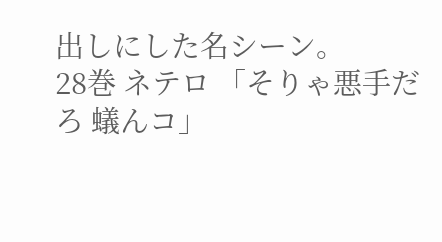出しにした名シーン。
28巻 ネテロ 「そりゃ悪手だろ 蟻んコ」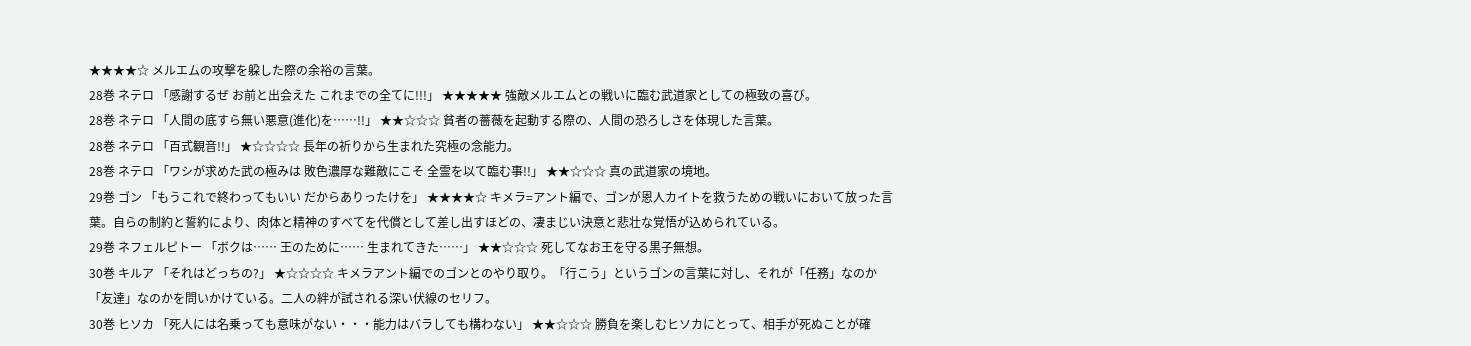★★★★☆ メルエムの攻撃を躱した際の余裕の言葉。
28巻 ネテロ 「感謝するぜ お前と出会えた これまでの全てに!!!」 ★★★★★ 強敵メルエムとの戦いに臨む武道家としての極致の喜び。
28巻 ネテロ 「人間の底すら無い悪意(進化)を……!!」 ★★☆☆☆ 貧者の薔薇を起動する際の、人間の恐ろしさを体現した言葉。
28巻 ネテロ 「百式観音!!」 ★☆☆☆☆ 長年の祈りから生まれた究極の念能力。
28巻 ネテロ 「ワシが求めた武の極みは 敗色濃厚な難敵にこそ 全霊を以て臨む事!!」 ★★☆☆☆ 真の武道家の境地。
29巻 ゴン 「もうこれで終わってもいい だからありったけを」 ★★★★☆ キメラ=アント編で、ゴンが恩人カイトを救うための戦いにおいて放った言葉。自らの制約と誓約により、肉体と精神のすべてを代償として差し出すほどの、凄まじい決意と悲壮な覚悟が込められている。
29巻 ネフェルピトー 「ボクは…… 王のために…… 生まれてきた……」 ★★☆☆☆ 死してなお王を守る黒子無想。
30巻 キルア 「それはどっちの?」 ★☆☆☆☆ キメラアント編でのゴンとのやり取り。「行こう」というゴンの言葉に対し、それが「任務」なのか「友達」なのかを問いかけている。二人の絆が試される深い伏線のセリフ。
30巻 ヒソカ 「死人には名乗っても意味がない・・・能力はバラしても構わない」 ★★☆☆☆ 勝負を楽しむヒソカにとって、相手が死ぬことが確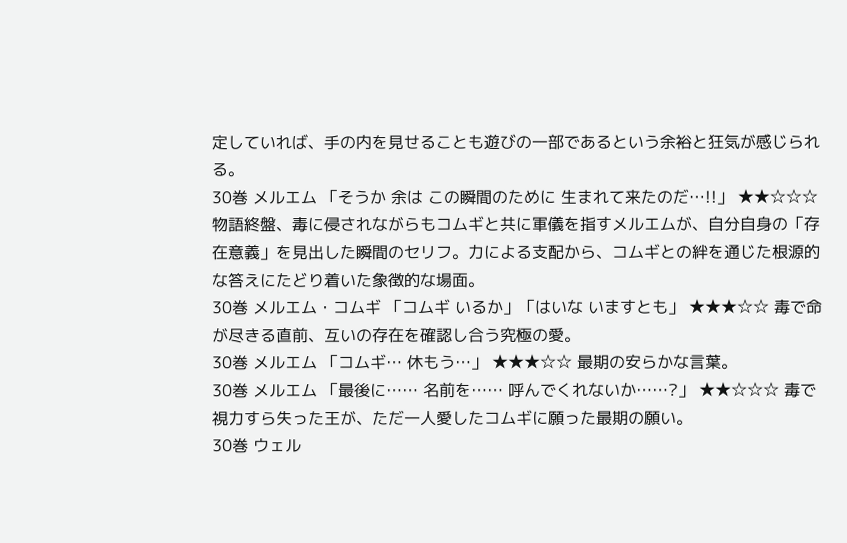定していれば、手の内を見せることも遊びの一部であるという余裕と狂気が感じられる。
30巻 メルエム 「そうか 余は この瞬間のために 生まれて来たのだ…!!」 ★★☆☆☆ 物語終盤、毒に侵されながらもコムギと共に軍儀を指すメルエムが、自分自身の「存在意義」を見出した瞬間のセリフ。力による支配から、コムギとの絆を通じた根源的な答えにたどり着いた象徴的な場面。
30巻 メルエム・コムギ 「コムギ いるか」「はいな いますとも」 ★★★☆☆ 毒で命が尽きる直前、互いの存在を確認し合う究極の愛。
30巻 メルエム 「コムギ… 休もう…」 ★★★☆☆ 最期の安らかな言葉。
30巻 メルエム 「最後に…… 名前を…… 呼んでくれないか……?」 ★★☆☆☆ 毒で視力すら失った王が、ただ一人愛したコムギに願った最期の願い。
30巻 ウェル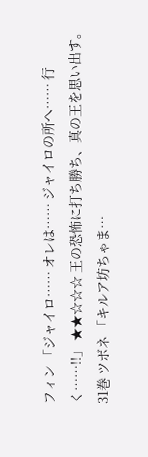フィン 「ジャイロ…… オレは…… ジャイロの所へ…… 行く……!!」 ★★☆☆☆ 王の恐怖に打ち勝ち、真の王を思い出す。
31巻 ツボネ 「キルア坊ちゃま…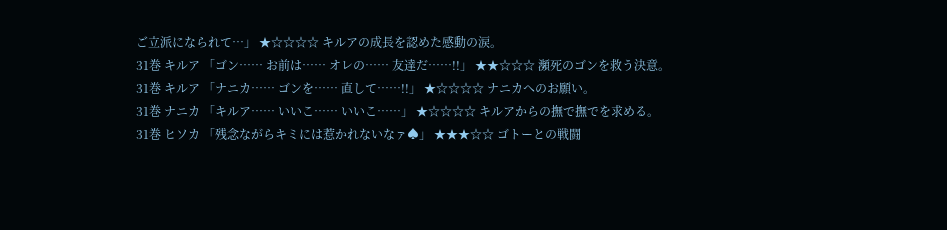ご立派になられて…」 ★☆☆☆☆ キルアの成長を認めた感動の涙。
31巻 キルア 「ゴン…… お前は…… オレの…… 友達だ……!!」 ★★☆☆☆ 瀕死のゴンを救う決意。
31巻 キルア 「ナニカ…… ゴンを…… 直して……!!」 ★☆☆☆☆ ナニカへのお願い。
31巻 ナニカ 「キルア…… いいこ…… いいこ……」 ★☆☆☆☆ キルアからの撫で撫でを求める。
31巻 ヒソカ 「残念ながらキミには惹かれないなァ♠」 ★★★☆☆ ゴトーとの戦闘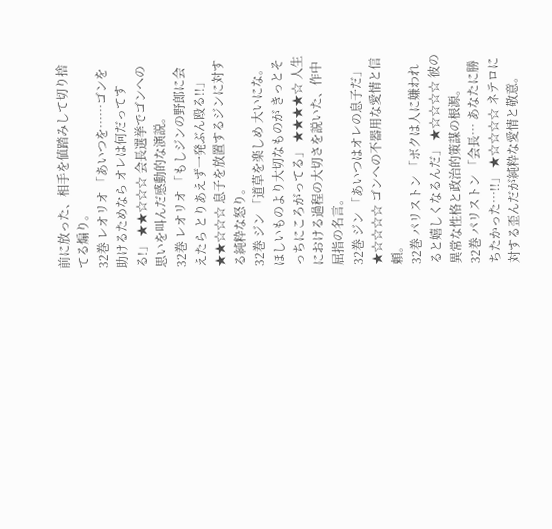前に放った、相手を値踏みして切り捨てる煽り。
32巻 レオリオ 「あいつを……ゴンを助けるためなら オレは何だってする!」 ★★☆☆☆ 会長選挙でゴンへの思いを叫んだ感動的な演説。
32巻 レオリオ 「もしジンの野郎に会えたら とりあえず一発ぶん殴る!!」 ★★☆☆☆ 息子を放置するジンに対する純粋な怒り。
32巻 ジン 「道草を楽しめ 大いにな。ほしいものより大切なものが きっとそっちにころがってる」 ★★★★☆ 人生における過程の大切さを説いた、作中屈指の名言。
32巻 ジン 「あいつはオレの息子だ」 ★☆☆☆☆ ゴンへの不器用な愛情と信頼。
32巻 パリストン 「ボクは人に嫌われると嬉しくなるんだ」 ★☆☆☆☆ 彼の異常な性格と政治的策謀の根源。
32巻 パリストン 「会長… あなたに勝ちたかった…!!」 ★☆☆☆☆ ネテロに対する歪んだが純粋な愛情と敬意。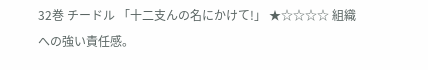32巻 チードル 「十二支んの名にかけて!」 ★☆☆☆☆ 組織への強い責任感。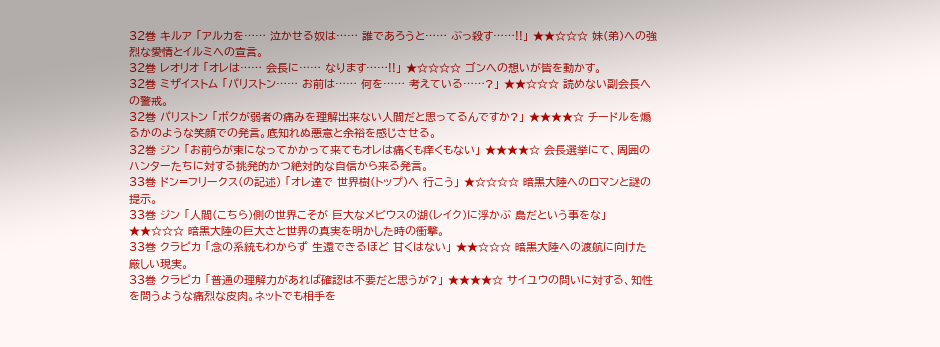32巻 キルア 「アルカを…… 泣かせる奴は…… 誰であろうと…… ぶっ殺す……!!」 ★★☆☆☆ 妹(弟)への強烈な愛情とイルミへの宣言。
32巻 レオリオ 「オレは…… 会長に…… なります……!!」 ★☆☆☆☆ ゴンへの想いが皆を動かす。
32巻 ミザイストム 「パリストン…… お前は…… 何を…… 考えている……?」 ★★☆☆☆ 読めない副会長への警戒。
32巻 パリストン 「ボクが弱者の痛みを理解出来ない人間だと思ってるんですか?」 ★★★★☆ チードルを煽るかのような笑顔での発言。底知れぬ悪意と余裕を感じさせる。
32巻 ジン 「お前らが束になってかかって来てもオレは痛くも痒くもない」 ★★★★☆ 会長選挙にて、周囲のハンターたちに対する挑発的かつ絶対的な自信から来る発言。
33巻 ドン=フリークス(の記述) 「オレ達で 世界樹(トップ)へ 行こう」 ★☆☆☆☆ 暗黒大陸へのロマンと謎の提示。
33巻 ジン 「人間(こちら)側の世界こそが 巨大なメビウスの湖(レイク)に浮かぶ 島だという事をな」 ★★☆☆☆ 暗黒大陸の巨大さと世界の真実を明かした時の衝撃。
33巻 クラピカ 「念の系統もわからず 生還できるほど 甘くはない」 ★★☆☆☆ 暗黒大陸への渡航に向けた厳しい現実。
33巻 クラピカ 「普通の理解力があれば確認は不要だと思うが?」 ★★★★☆ サイユウの問いに対する、知性を問うような痛烈な皮肉。ネットでも相手を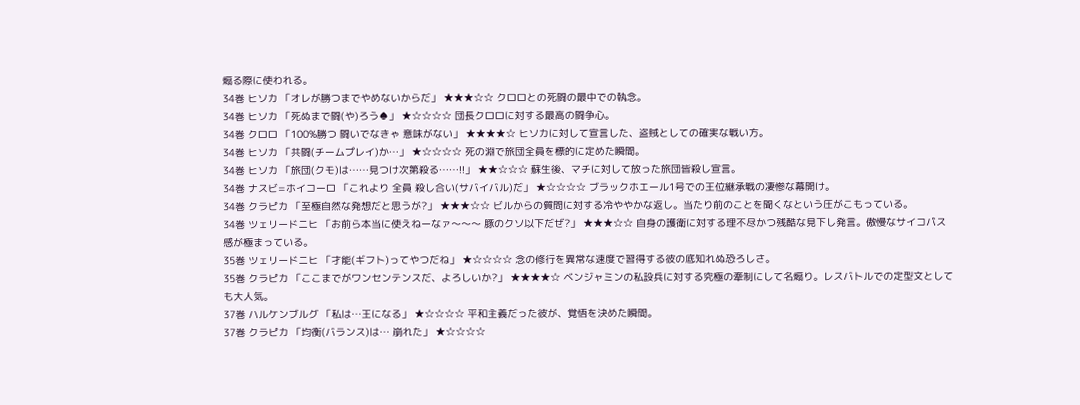煽る際に使われる。
34巻 ヒソカ 「オレが勝つまでやめないからだ」 ★★★☆☆ クロロとの死闘の最中での執念。
34巻 ヒソカ 「死ぬまで闘(や)ろう♠」 ★☆☆☆☆ 団長クロロに対する最高の闘争心。
34巻 クロロ 「100%勝つ 闘いでなきゃ 意味がない」 ★★★★☆ ヒソカに対して宣言した、盗賊としての確実な戦い方。
34巻 ヒソカ 「共闘(チームプレイ)か…」 ★☆☆☆☆ 死の淵で旅団全員を標的に定めた瞬間。
34巻 ヒソカ 「旅団(クモ)は……見つけ次第殺る……!!」 ★★☆☆☆ 蘇生後、マチに対して放った旅団皆殺し宣言。
34巻 ナスビ=ホイコーロ 「これより 全員 殺し合い(サバイバル)だ」 ★☆☆☆☆ ブラックホエール1号での王位継承戦の凄惨な幕開け。
34巻 クラピカ 「至極自然な発想だと思うが?」 ★★★☆☆ ビルからの質問に対する冷ややかな返し。当たり前のことを聞くなという圧がこもっている。
34巻 ツェリードニヒ 「お前ら本当に使えねーなァ〜〜〜 豚のクソ以下だぜ?」 ★★★☆☆ 自身の護衛に対する理不尽かつ残酷な見下し発言。傲慢なサイコパス感が極まっている。
35巻 ツェリードニヒ 「才能(ギフト)ってやつだね」 ★☆☆☆☆ 念の修行を異常な速度で習得する彼の底知れぬ恐ろしさ。
35巻 クラピカ 「ここまでがワンセンテンスだ、よろしいか?」 ★★★★☆ ベンジャミンの私設兵に対する究極の牽制にして名煽り。レスバトルでの定型文としても大人気。
37巻 ハルケンブルグ 「私は…王になる」 ★☆☆☆☆ 平和主義だった彼が、覚悟を決めた瞬間。
37巻 クラピカ 「均衡(バランス)は… 崩れた」 ★☆☆☆☆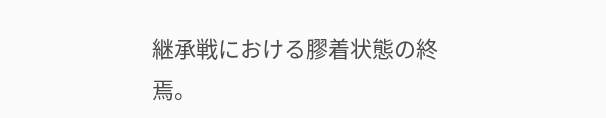継承戦における膠着状態の終焉。